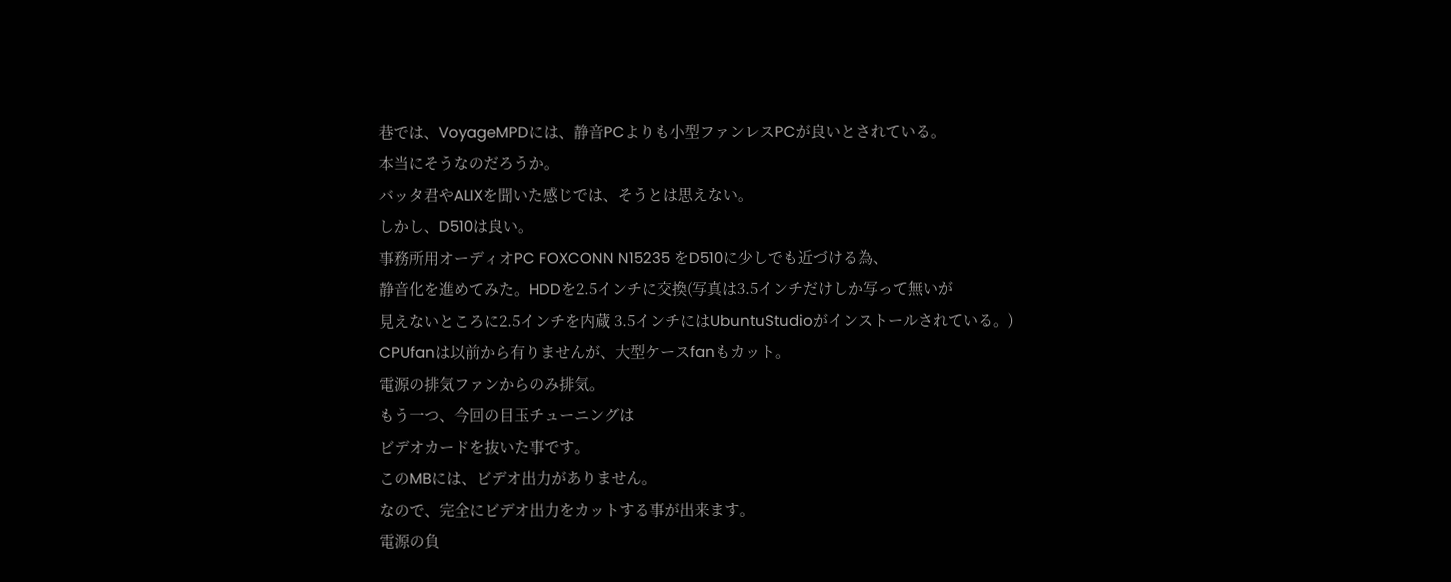巷では、VoyageMPDには、静音PCよりも小型ファンレスPCが良いとされている。
本当にそうなのだろうか。
バッタ君やALIXを聞いた感じでは、そうとは思えない。
しかし、D510は良い。
事務所用オーディオPC FOXCONN N15235 をD510に少しでも近づける為、
静音化を進めてみた。HDDを2.5インチに交換(写真は3.5インチだけしか写って無いが
見えないところに2.5インチを内蔵 3.5インチにはUbuntuStudioがインストールされている。)
CPUfanは以前から有りませんが、大型ケースfanもカット。
電源の排気ファンからのみ排気。
もう一つ、今回の目玉チューニングは
ビデオカードを抜いた事です。
このMBには、ビデオ出力がありません。
なので、完全にビデオ出力をカットする事が出来ます。
電源の負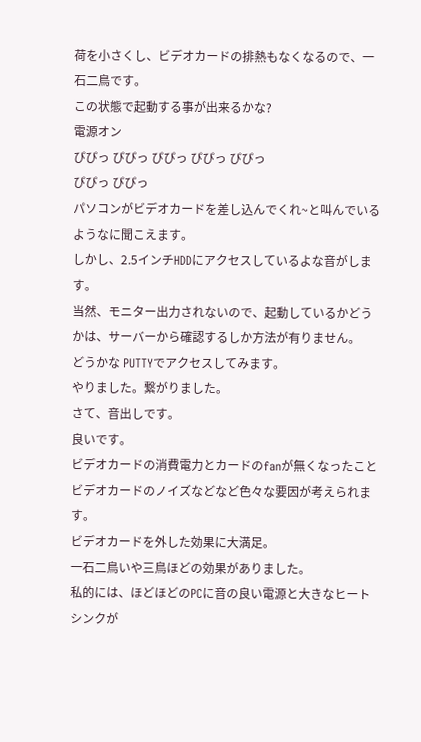荷を小さくし、ビデオカードの排熱もなくなるので、一石二鳥です。
この状態で起動する事が出来るかな?
電源オン
ぴぴっ ぴぴっ ぴぴっ ぴぴっ ぴぴっ
ぴぴっ ぴぴっ
パソコンがビデオカードを差し込んでくれ~と叫んでいるようなに聞こえます。
しかし、2.5インチHDDにアクセスしているよな音がします。
当然、モニター出力されないので、起動しているかどうかは、サーバーから確認するしか方法が有りません。
どうかな PUTTYでアクセスしてみます。
やりました。繋がりました。
さて、音出しです。
良いです。
ビデオカードの消費電力とカードのfanが無くなったこと
ビデオカードのノイズなどなど色々な要因が考えられます。
ビデオカードを外した効果に大満足。
一石二鳥いや三鳥ほどの効果がありました。
私的には、ほどほどのPCに音の良い電源と大きなヒートシンクが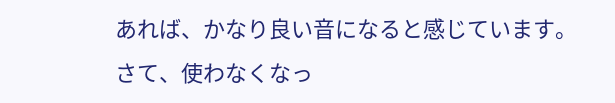あれば、かなり良い音になると感じています。
さて、使わなくなっ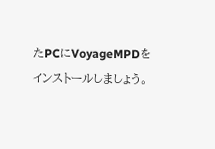たPCにVoyageMPDをインストールしましょう。